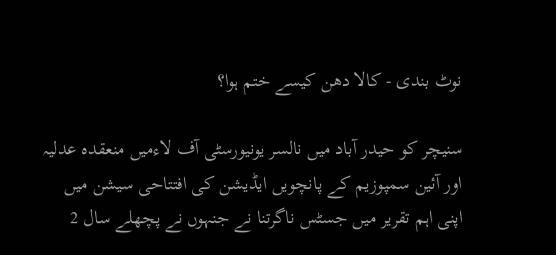نوٹ بندی - کالا دھن کیسے ختم ہوا؟

سنیچر کو حیدر آباد میں نالسر یونیورسٹی آف لاءمیں منعقدہ عدلیہ اور آئین سمپوزیم کے پانچویں ایڈیشن کی افتتاحی سیشن میں اپنی اہم تقریر میں جسٹس ناگرتنا نے جنہوں نے پچھلے سال 2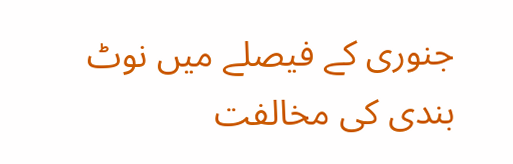جنوری کے فیصلے میں نوٹ بندی کی مخالفت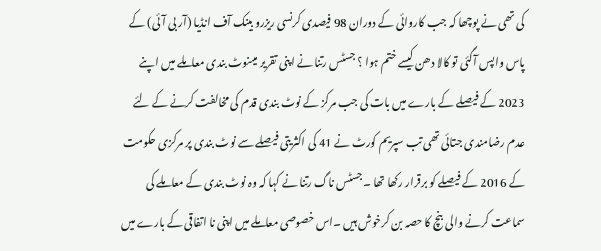کی تھی نے پوچھا کہ جب کاروائی کے دوران 98 فیصدی کرنسی ریزرو بینک آف انڈیا (آر بی آئی) کے پاس واپس آگئی تو کالا دھن کیسے ختم ہوا ؟ جسٹس رتنا نے اپنی تقریر میںنوٹ بندی معاملے میں اپنے 2023 کے فیصلے کے بارے میں بات کی جب مرکز کے نوٹ بندی قدم کی مخالفت کرنے کے لئے عدم رضامندی جتائی تھی تب سپریم کورٹ نے 41 کی اکثریتی فیصلے سے نوٹ بندی پر مرکزی حکومت کے 2016 کے فیصلے کو برقرار رکھا تھا ۔جسٹس ناگ رتنا نے کہا کہ وہ نوٹ بندی کے معاملے کی سماعت کرنے والی بنچ کا حصہ بن کرخوش ہیں ۔اس خصوصی معاملے میں اپنی نا اتفاقی کے بارے میں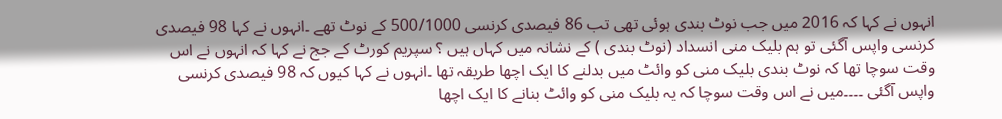انہوں نے کہا کہ 2016 میں جب نوٹ بندی ہوئی تھی تب 86 فیصدی کرنسی 500/1000 کے نوٹ تھے ۔انہوں نے کہا 98 فیصدی کرنسی واپس آگئی تو ہم بلیک منی انسداد (نوٹ بندی ) کے نشانہ میں کہاں ہیں ؟ سپریم کورٹ کے جج نے کہا کہ انہوں نے اس وقت سوچا تھا کہ نوٹ بندی بلیک منی کو وائٹ میں بدلنے کا ایک اچھا طریقہ تھا ۔انہوں نے کہا کیوں کہ 98 فیصدی کرنسی واپس آگئی ۔۔۔۔میں نے اس وقت سوچا کہ یہ بلیک منی کو وائٹ بنانے کا ایک اچھا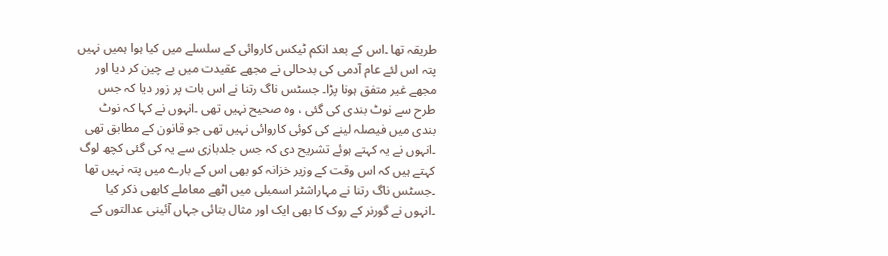طریقہ تھا ۔اس کے بعد انکم ٹیکس کاروائی کے سلسلے میں کیا ہوا ہمیں نہیں پتہ اس لئے عام آدمی کی بدحالی نے مجھے عقیدت میں بے چین کر دیا اور مجھے غیر متفق ہونا پڑا۔ جسٹس ناگ رتنا نے اس بات پر زور دیا کہ جس طرح سے نوٹ بندی کی گئی ، وہ صحیح نہیں تھی ۔انہوں نے کہا کہ نوٹ بندی میں فیصلہ لینے کی کوئی کاروائی نہیں تھی جو قانون کے مطابق تھی ۔انہوں نے یہ کہتے ہوئے تشریح دی کہ جس جلدبازی سے یہ کی گئی کچھ لوگ کہتے ہیں کہ اس وقت کے وزیر خزانہ کو بھی اس کے بارے میں پتہ نہیں تھا ۔جسٹس ناگ رتنا نے مہاراشٹر اسمبلی میں اٹھے معاملے کابھی ذکر کیا ۔انہوں نے گورنر کے روک کا بھی ایک اور مثال بتائی جہاں آئینی عدالتوں کے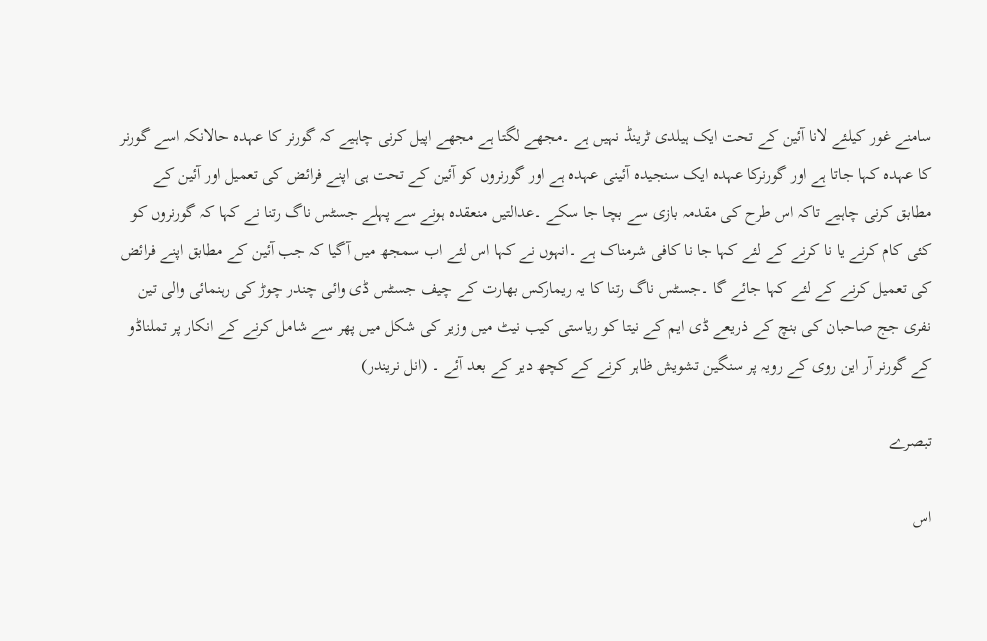سامنے غور کیلئے لانا آئین کے تحت ایک ہیلدی ٹرینڈ نہیں ہے ۔مجھے لگتا ہے مجھے اپیل کرنی چاہیے کہ گورنر کا عہدہ حالانکہ اسے گورنر کا عہدہ کہا جاتا ہے اور گورنرکا عہدہ ایک سنجیدہ آئینی عہدہ ہے اور گورنروں کو آئین کے تحت ہی اپنے فرائض کی تعمیل اور آئین کے مطابق کرنی چاہیے تاکہ اس طرح کی مقدمہ بازی سے بچا جا سکے ۔عدالتیں منعقدہ ہونے سے پہلے جسٹس ناگ رتنا نے کہا کہ گورنروں کو کئی کام کرنے یا نا کرنے کے لئے کہا جا نا کافی شرمناک ہے ۔انہوں نے کہا اس لئے اب سمجھ میں آگیا کہ جب آئین کے مطابق اپنے فرائض کی تعمیل کرنے کے لئے کہا جائے گا ۔جسٹس ناگ رتنا کا یہ ریمارکس بھارت کے چیف جسٹس ڈی وائی چندر چوڑ کی رہنمائی والی تین نفری جج صاحبان کی بنچ کے ذریعے ڈی ایم کے نیتا کو ریاستی کیب نیٹ میں وزیر کی شکل میں پھر سے شامل کرنے کے انکار پر تملناڈو کے گورنر آر این روی کے رویہ پر سنگین تشویش ظاہر کرنے کے کچھ دیر کے بعد آئے ۔ (انل نریندر)

تبصرے

اس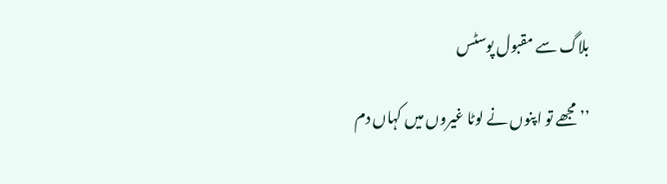بلاگ سے مقبول پوسٹس

’’مجھے تو اپنوں نے لوٹا غیروں میں کہاں دم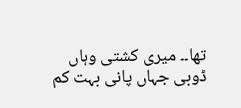تھا۔۔ میری کشتی وہاں ڈوبی جہاں پانی بہت کم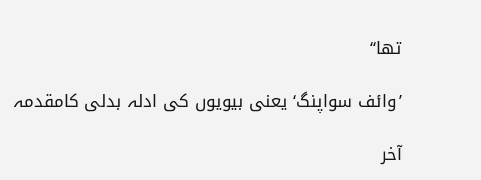تھا‘‘

’وائف سواپنگ‘ یعنی بیویوں کی ادلہ بدلی کامقدمہ

آخر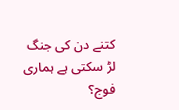کتنے دن کی جنگ لڑ سکتی ہے ہماری فوج؟